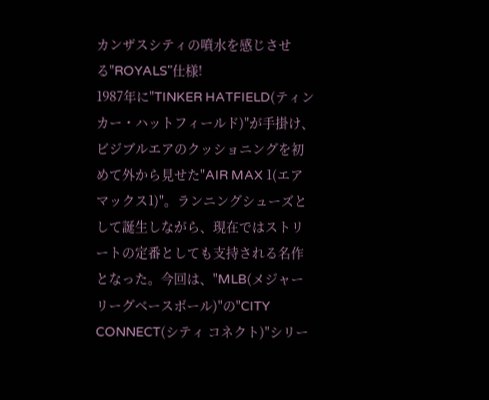カンザスシティの噴水を感じさせる"ROYALS"仕様!
1987年に"TINKER HATFIELD(ティンカー・ハットフィールド)"が手掛け、ビジブルエアのクッショニングを初めて外から見せた"AIR MAX 1(エアマックス1)"。ランニングシューズとして誕生しながら、現在ではストリートの定番としても支持される名作となった。今回は、"MLB(メジャーリーグベースボール)"の"CITY CONNECT(シティ コネクト)"シリー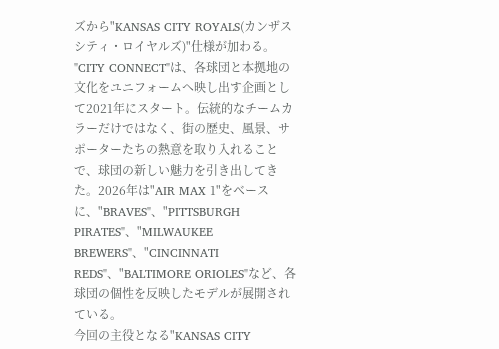ズから"KANSAS CITY ROYALS(カンザスシティ・ロイヤルズ)"仕様が加わる。
"CITY CONNECT"は、各球団と本拠地の文化をユニフォームへ映し出す企画として2021年にスタート。伝統的なチームカラーだけではなく、街の歴史、風景、サポーターたちの熱意を取り入れることで、球団の新しい魅力を引き出してきた。2026年は"AIR MAX 1"をベースに、"BRAVES"、"PITTSBURGH PIRATES"、"MILWAUKEE BREWERS"、"CINCINNATI REDS"、"BALTIMORE ORIOLES"など、各球団の個性を反映したモデルが展開されている。
今回の主役となる"KANSAS CITY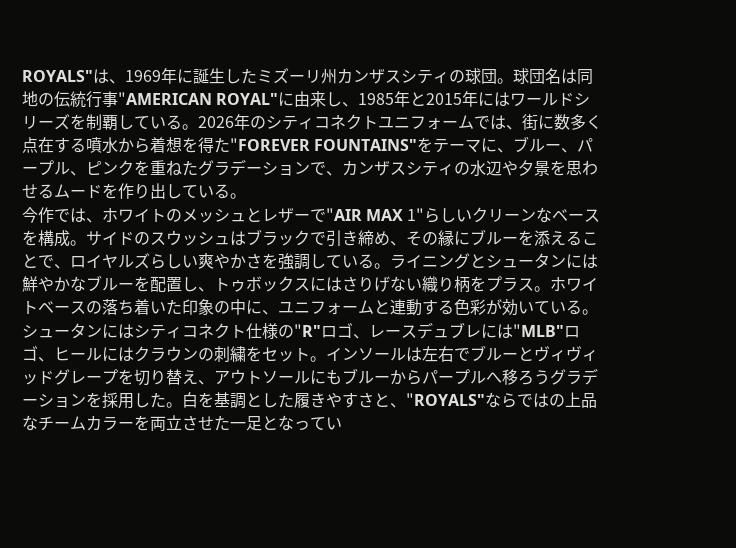ROYALS"は、1969年に誕生したミズーリ州カンザスシティの球団。球団名は同地の伝統行事"AMERICAN ROYAL"に由来し、1985年と2015年にはワールドシリーズを制覇している。2026年のシティコネクトユニフォームでは、街に数多く点在する噴水から着想を得た"FOREVER FOUNTAINS"をテーマに、ブルー、パープル、ピンクを重ねたグラデーションで、カンザスシティの水辺や夕景を思わせるムードを作り出している。
今作では、ホワイトのメッシュとレザーで"AIR MAX 1"らしいクリーンなベースを構成。サイドのスウッシュはブラックで引き締め、その縁にブルーを添えることで、ロイヤルズらしい爽やかさを強調している。ライニングとシュータンには鮮やかなブルーを配置し、トゥボックスにはさりげない織り柄をプラス。ホワイトベースの落ち着いた印象の中に、ユニフォームと連動する色彩が効いている。シュータンにはシティコネクト仕様の"R"ロゴ、レースデュブレには"MLB"ロゴ、ヒールにはクラウンの刺繍をセット。インソールは左右でブルーとヴィヴィッドグレープを切り替え、アウトソールにもブルーからパープルへ移ろうグラデーションを採用した。白を基調とした履きやすさと、"ROYALS"ならではの上品なチームカラーを両立させた一足となってい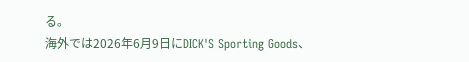る。
海外では2026年6月9日にDICK'S Sporting Goods、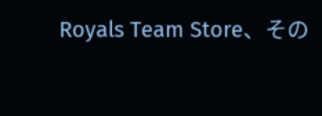Royals Team Store、その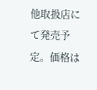他取扱店にて発売予定。価格は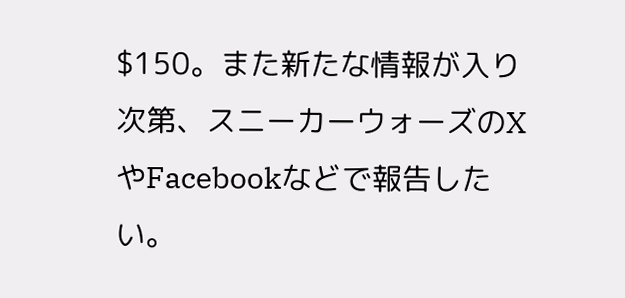$150。また新たな情報が入り次第、スニーカーウォーズのXやFacebookなどで報告したい。